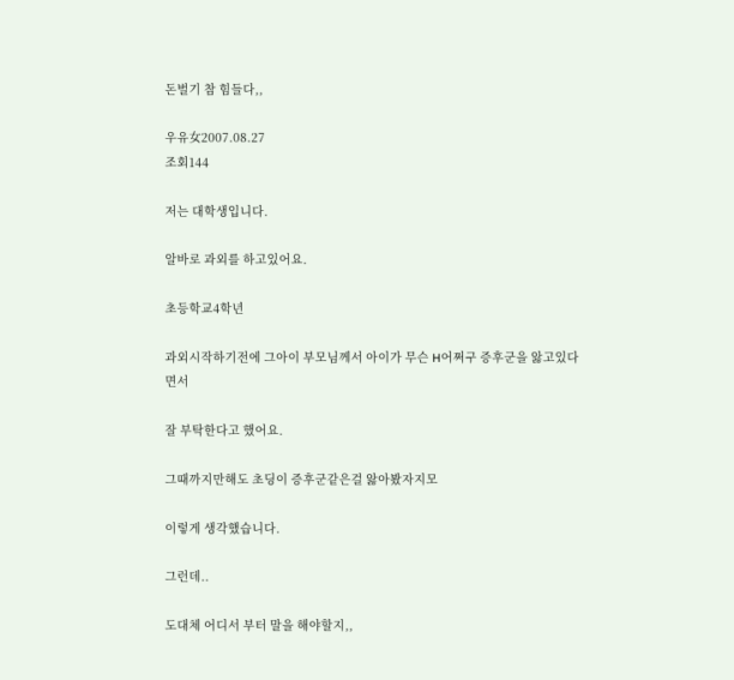돈벌기 참 힘들다,,

우유女2007.08.27
조회144

저는 대학생입니다.

알바로 과외를 하고있어요.

초등학교4학년

과외시작하기전에 그아이 부모님께서 아이가 무슨 H어쩌구 증후군을 앓고있다면서

잘 부탁한다고 했어요.

그때까지만해도 초딩이 증후군같은걸 앓아봤자지모

이렇게 생각했습니다.

그런데..

도대체 어디서 부터 말을 해야할지,,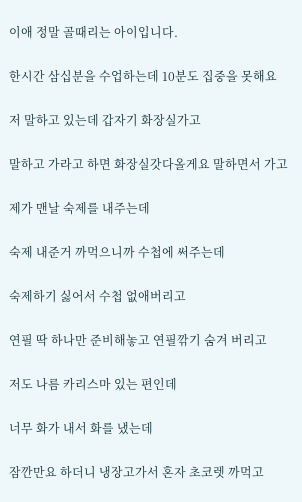이애 정말 골때리는 아이입니다.

한시간 삼십분을 수업하는데 10분도 집중을 못해요

저 말하고 있는데 갑자기 화장실가고

말하고 가라고 하면 화장실갓다올게요 말하면서 가고

제가 맨날 숙제를 내주는데

숙제 내준거 까먹으니까 수첩에 써주는데

숙제하기 싫어서 수첩 없애버리고

연필 딱 하나만 준비해놓고 연필깎기 숨겨 버리고

저도 나름 카리스마 있는 편인데

너무 화가 내서 화를 냈는데

잠깐만요 하더니 냉장고가서 혼자 초코렛 까먹고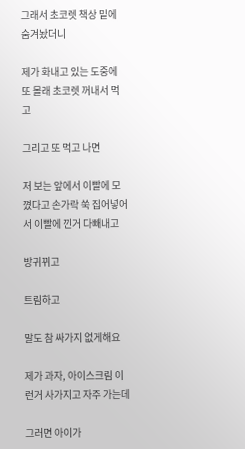그래서 초코렛 책상 밑에 숨겨놨더니

제가 화내고 있는 도중에 또 몰래 초코렛 꺼내서 먹고

그리고 또 먹고 나면

저 보는 앞에서 이빨에 모 꼈다고 손가락 쑥 집어넣어서 이빨에 낀거 다빼내고

방귀뀌고

트림하고

말도 참 싸가지 없게해요

제가 과자, 아이스크림 이런거 사가지고 자주 가는데

그러면 아이가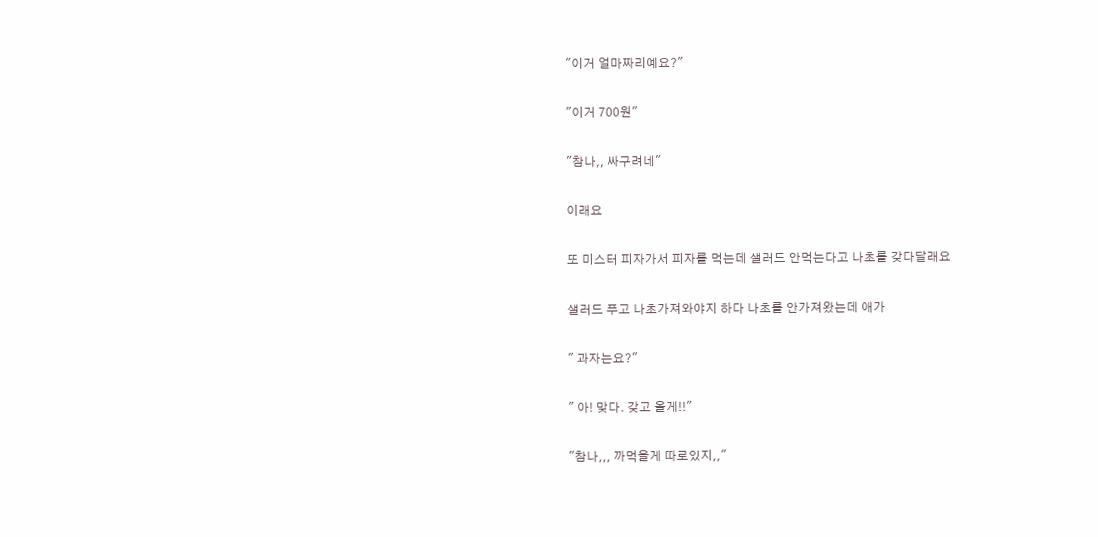"이거 얼마짜리예요?"

"이거 700원"

"참나,, 싸구려네"

이래요

또 미스터 피자가서 피자를 먹는데 샐러드 안먹는다고 나초를 갖다달래요

샐러드 푸고 나초가져와야지 하다 나초를 안가져왔는데 애가

" 과자는요?"

" 아! 맞다. 갖고 올게!!"

"참나,,, 까먹을게 따로있지,,"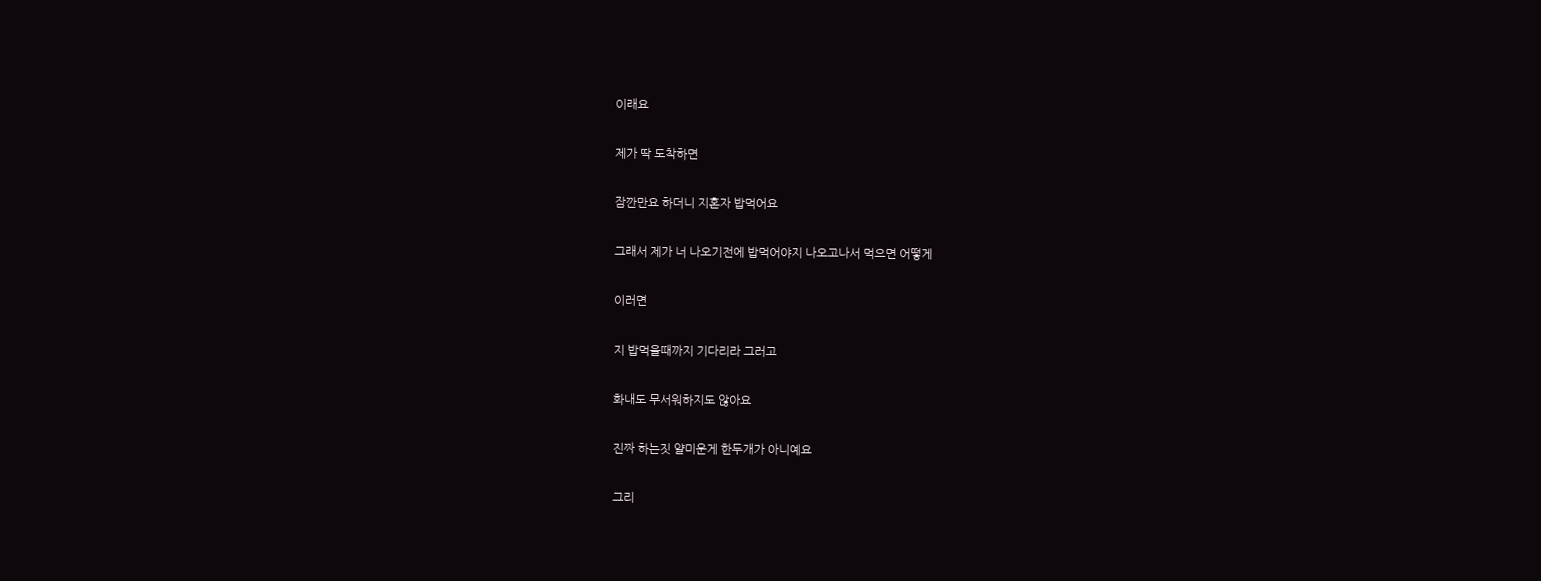이래요

제가 딱 도착하면

잠깐만요 하더니 지혼자 밥먹어요

그래서 제가 너 나오기전에 밥먹어야지 나오고나서 먹으면 어떻게

이러면

지 밥먹을때까지 기다리라 그러고

화내도 무서워하지도 않아요

진짜 하는짓 얄미운게 한두개가 아니예요

그리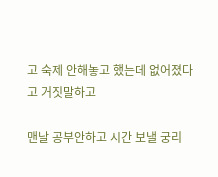고 숙제 안해놓고 했는데 없어졌다고 거짓말하고

맨날 공부안하고 시간 보낼 궁리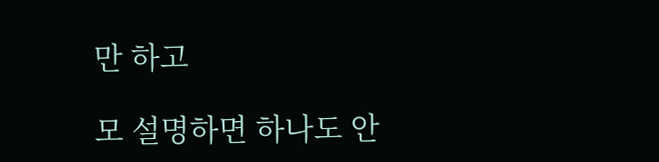만 하고

모 설명하면 하나도 안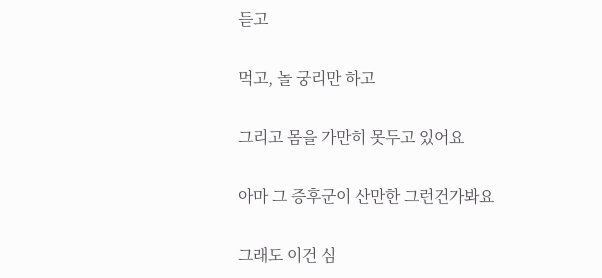듣고

먹고, 놀 궁리만 하고

그리고 몸을 가만히 못두고 있어요

아마 그 증후군이 산만한 그런건가봐요

그래도 이건 심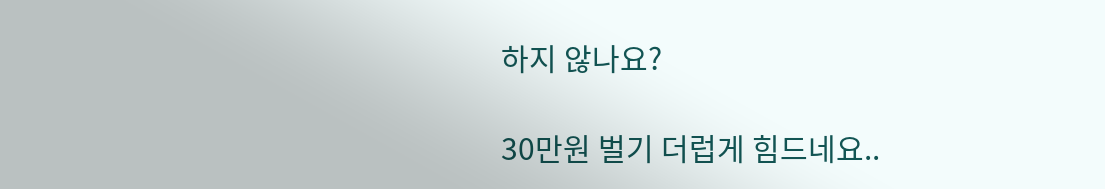하지 않나요?

30만원 벌기 더럽게 힘드네요..